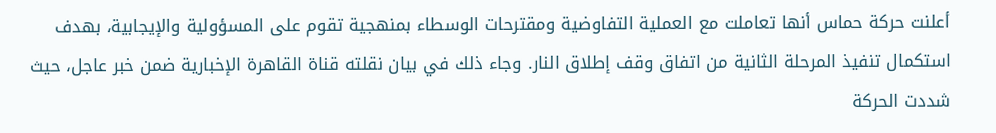أعلنت حركة حماس أنها تعاملت مع العملية التفاوضية ومقترحات الوسطاء بمنهجية تقوم على المسؤولية والإيجابية، بهدف استكمال تنفيذ المرحلة الثانية من اتفاق وقف إطلاق النار. وجاء ذلك في بيان نقلته قناة القاهرة الإخبارية ضمن خبر عاجل، حيث شددت الحركة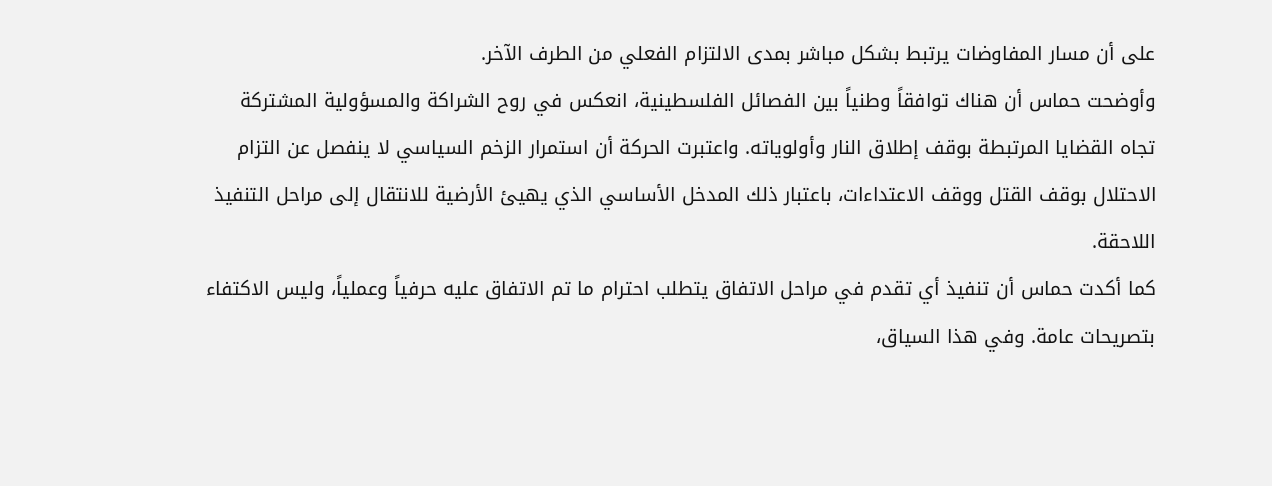على أن مسار المفاوضات يرتبط بشكل مباشر بمدى الالتزام الفعلي من الطرف الآخر.
وأوضحت حماس أن هناك توافقاً وطنياً بين الفصائل الفلسطينية، انعكس في روح الشراكة والمسؤولية المشتركة تجاه القضايا المرتبطة بوقف إطلاق النار وأولوياته. واعتبرت الحركة أن استمرار الزخم السياسي لا ينفصل عن التزام الاحتلال بوقف القتل ووقف الاعتداءات، باعتبار ذلك المدخل الأساسي الذي يهيئ الأرضية للانتقال إلى مراحل التنفيذ اللاحقة.
كما أكدت حماس أن تنفيذ أي تقدم في مراحل الاتفاق يتطلب احترام ما تم الاتفاق عليه حرفياً وعملياً، وليس الاكتفاء بتصريحات عامة. وفي هذا السياق،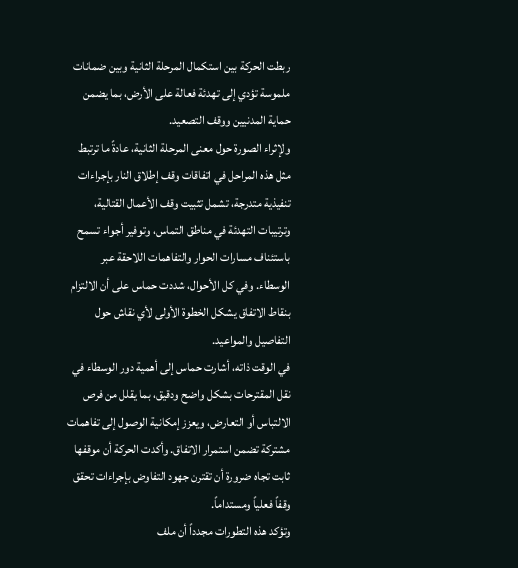ربطت الحركة بين استكمال المرحلة الثانية وبين ضمانات ملموسة تؤدي إلى تهدئة فعالة على الأرض، بما يضمن حماية المدنيين ووقف التصعيد.
ولإثراء الصورة حول معنى المرحلة الثانية، عادةً ما ترتبط مثل هذه المراحل في اتفاقات وقف إطلاق النار بإجراءات تنفيذية متدرجة، تشمل تثبيت وقف الأعمال القتالية، وترتيبات التهدئة في مناطق التماس، وتوفير أجواء تسمح باستئناف مسارات الحوار والتفاهمات اللاحقة عبر الوسطاء. وفي كل الأحوال، شددت حماس على أن الالتزام بنقاط الاتفاق يشكل الخطوة الأولى لأي نقاش حول التفاصيل والمواعيد.
في الوقت ذاته، أشارت حماس إلى أهمية دور الوسطاء في نقل المقترحات بشكل واضح ودقيق، بما يقلل من فرص الالتباس أو التعارض، ويعزز إمكانية الوصول إلى تفاهمات مشتركة تضمن استمرار الاتفاق. وأكدت الحركة أن موقفها ثابت تجاه ضرورة أن تقترن جهود التفاوض بإجراءات تحقق وقفاً فعلياً ومستداماً.
وتؤكد هذه التطورات مجدداً أن ملف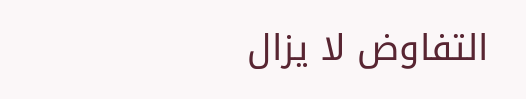التفاوض لا يزال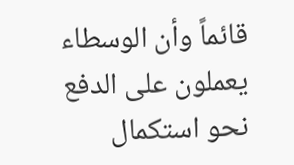قائماً وأن الوسطاء يعملون على الدفع نحو استكمال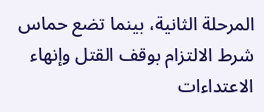المرحلة الثانية، بينما تضع حماس شرط الالتزام بوقف القتل وإنهاء الاعتداءات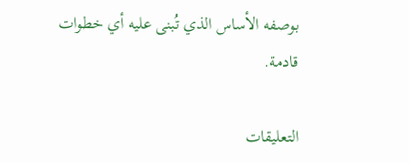بوصفه الأساس الذي تُبنى عليه أي خطوات قادمة.

التعليقات